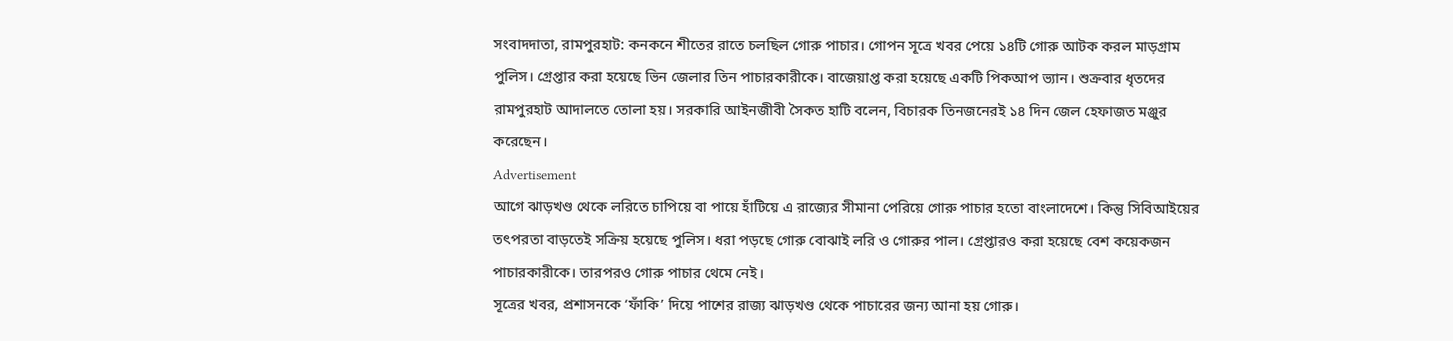সংবাদদাতা, রামপুরহাট: কনকনে শীতের রাতে চলছিল গোরু পাচার। গোপন সূত্রে খবর পেয়ে ১৪টি গোরু আটক করল মাড়গ্রাম পুলিস। গ্রেপ্তার করা হয়েছে ভিন জেলার তিন পাচারকারীকে। বাজেয়াপ্ত করা হয়েছে একটি পিকআপ ভ্যান। শুক্রবার ধৃতদের রামপুরহাট আদালতে তোলা হয়। সরকারি আইনজীবী সৈকত হাটি বলেন, বিচারক তিনজনেরই ১৪ দিন জেল হেফাজত মঞ্জুর করেছেন।
Advertisement
আগে ঝাড়খণ্ড থেকে লরিতে চাপিয়ে বা পায়ে হাঁটিয়ে এ রাজ্যের সীমানা পেরিয়ে গোরু পাচার হতো বাংলাদেশে। কিন্তু সিবিআইয়ের তৎপরতা বাড়তেই সক্রিয় হয়েছে পুলিস। ধরা পড়ছে গোরু বোঝাই লরি ও গোরুর পাল। গ্রেপ্তারও করা হয়েছে বেশ কয়েকজন পাচারকারীকে। তারপরও গোরু পাচার থেমে নেই।
সূত্রের খবর, প্রশাসনকে ‘ফাঁকি’ দিয়ে পাশের রাজ্য ঝাড়খণ্ড থেকে পাচারের জন্য আনা হয় গোরু।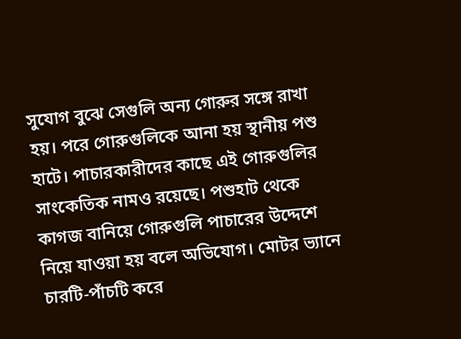সুযোগ বুঝে সেগুলি অন্য গোরুর সঙ্গে রাখা হয়। পরে গোরুগুলিকে আনা হয় স্থানীয় পশু হাটে। পাচারকারীদের কাছে এই গোরুগুলির সাংকেতিক নামও রয়েছে। পশুহাট থেকে কাগজ বানিয়ে গোরুগুলি পাচারের উদ্দেশে নিয়ে যাওয়া হয় বলে অভিযোগ। মোটর ভ্যানে চারটি-পাঁচটি করে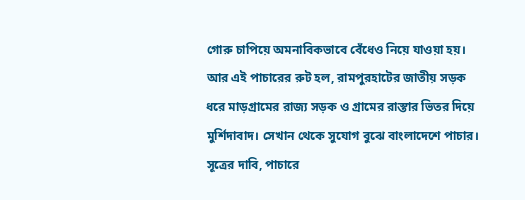গোরু চাপিয়ে অমনাবিকভাবে বেঁধেও নিয়ে যাওয়া হয়। আর এই পাচারের রুট হল, রামপুরহাটের জাতীয় সড়ক ধরে মাড়গ্রামের রাজ্য সড়ক ও গ্রামের রাস্তার ভিতর দিয়ে মুর্শিদাবাদ। সেখান থেকে সুযোগ বুঝে বাংলাদেশে পাচার। সূত্রের দাবি, পাচারে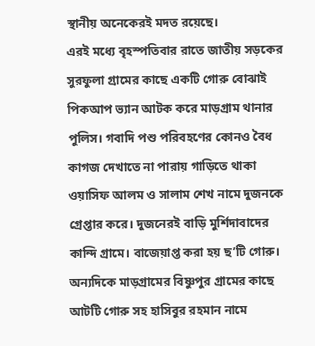স্থানীয় অনেকেরই মদত রয়েছে।
এরই মধ্যে বৃহস্পতিবার রাতে জাতীয় সড়কের সুরফুলা গ্রামের কাছে একটি গোরু বোঝাই পিকআপ ভ্যান আটক করে মাড়গ্রাম থানার পুলিস। গবাদি পশু পরিবহণের কোনও বৈধ কাগজ দেখাতে না পারায় গাড়িতে থাকা ওয়াসিফ আলম ও সালাম শেখ নামে দুজনকে গ্রেপ্তার করে। দুজনেরই বাড়ি মুর্শিদাবাদের কান্দি গ্রামে। বাজেয়াপ্ত করা হয় ছ’টি গোরু। অন্যদিকে মাড়গ্রামের বিষ্ণুপুর গ্রামের কাছে আটটি গোরু সহ হাসিবুর রহমান নামে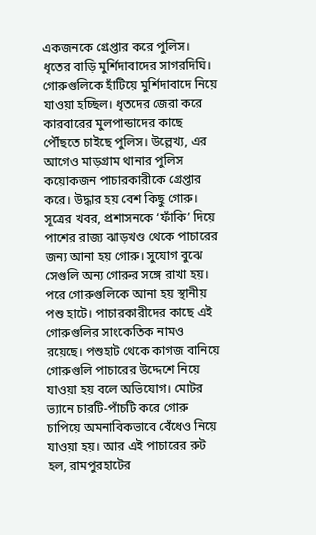একজনকে গ্রেপ্তার করে পুলিস। ধৃতের বাড়ি মুর্শিদাবাদের সাগরদিঘি। গোরুগুলিকে হাঁটিয়ে মুর্শিদাবাদে নিয়ে যাওয়া হচ্ছিল। ধৃতদের জেরা করে কারবারের মুলপান্ডাদের কাছে পৌঁছতে চাইছে পুলিস। উল্লেখ্য, এর আগেও মাড়গ্রাম থানার পুলিস কয়োকজন পাচারকারীকে গ্রেপ্তার করে। উদ্ধার হয় বেশ কিছু গোরু।
সূত্রের খবর, প্রশাসনকে ‘ফাঁকি’ দিয়ে পাশের রাজ্য ঝাড়খণ্ড থেকে পাচারের জন্য আনা হয় গোরু। সুযোগ বুঝে সেগুলি অন্য গোরুর সঙ্গে রাখা হয়। পরে গোরুগুলিকে আনা হয় স্থানীয় পশু হাটে। পাচারকারীদের কাছে এই গোরুগুলির সাংকেতিক নামও রয়েছে। পশুহাট থেকে কাগজ বানিয়ে গোরুগুলি পাচারের উদ্দেশে নিয়ে যাওয়া হয় বলে অভিযোগ। মোটর ভ্যানে চারটি-পাঁচটি করে গোরু চাপিয়ে অমনাবিকভাবে বেঁধেও নিয়ে যাওয়া হয়। আর এই পাচারের রুট হল, রামপুরহাটের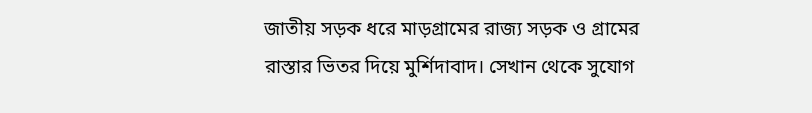জাতীয় সড়ক ধরে মাড়গ্রামের রাজ্য সড়ক ও গ্রামের রাস্তার ভিতর দিয়ে মুর্শিদাবাদ। সেখান থেকে সুযোগ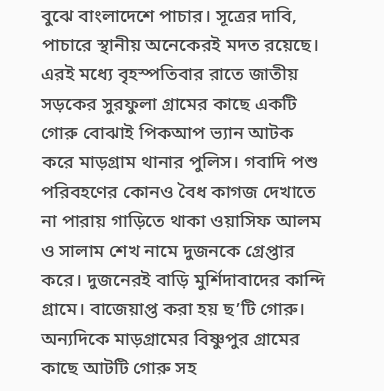বুঝে বাংলাদেশে পাচার। সূত্রের দাবি, পাচারে স্থানীয় অনেকেরই মদত রয়েছে।
এরই মধ্যে বৃহস্পতিবার রাতে জাতীয় সড়কের সুরফুলা গ্রামের কাছে একটি গোরু বোঝাই পিকআপ ভ্যান আটক করে মাড়গ্রাম থানার পুলিস। গবাদি পশু পরিবহণের কোনও বৈধ কাগজ দেখাতে না পারায় গাড়িতে থাকা ওয়াসিফ আলম ও সালাম শেখ নামে দুজনকে গ্রেপ্তার করে। দুজনেরই বাড়ি মুর্শিদাবাদের কান্দি গ্রামে। বাজেয়াপ্ত করা হয় ছ’টি গোরু। অন্যদিকে মাড়গ্রামের বিষ্ণুপুর গ্রামের কাছে আটটি গোরু সহ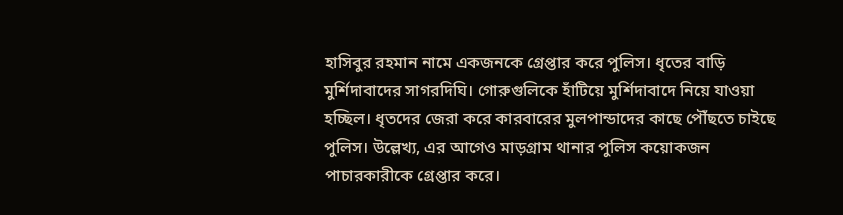হাসিবুর রহমান নামে একজনকে গ্রেপ্তার করে পুলিস। ধৃতের বাড়ি মুর্শিদাবাদের সাগরদিঘি। গোরুগুলিকে হাঁটিয়ে মুর্শিদাবাদে নিয়ে যাওয়া হচ্ছিল। ধৃতদের জেরা করে কারবারের মুলপান্ডাদের কাছে পৌঁছতে চাইছে পুলিস। উল্লেখ্য, এর আগেও মাড়গ্রাম থানার পুলিস কয়োকজন পাচারকারীকে গ্রেপ্তার করে।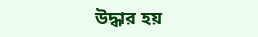উদ্ধার হয়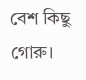বেশ কিছু গোরু।